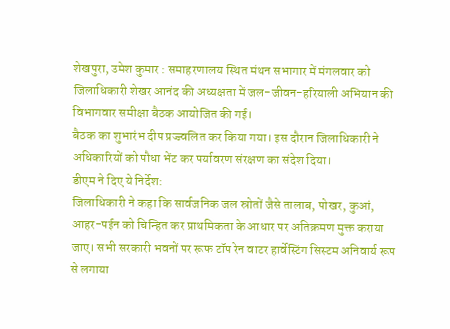शेखपुरा, उमेश कुमार : समाहरणालय स्थित मंथन सभागार में मंगलवार को जिलाधिकारी शेखर आनंद की अध्यक्षता में जल-जीवन-हरियाली अभियान की विभागवार समीक्षा बैठक आयोजित की गई।
बैठक का शुभारंभ दीप प्रज्ज्वलित कर किया गया। इस दौरान जिलाधिकारी ने अधिकारियों को पौधा भेंट कर पर्यावरण संरक्षण का संदेश दिया।
डीएम ने दिए ये निर्देश:
जिलाधिकारी ने कहा कि सार्वजनिक जल स्रोतों जैसे तालाब, पोखर, कुआं, आहर-पईन को चिन्हित कर प्राथमिकता के आधार पर अतिक्रमण मुक्त कराया जाए। सभी सरकारी भवनों पर रूफ टॉप रेन वाटर हार्वेस्टिंग सिस्टम अनिवार्य रूप से लगाया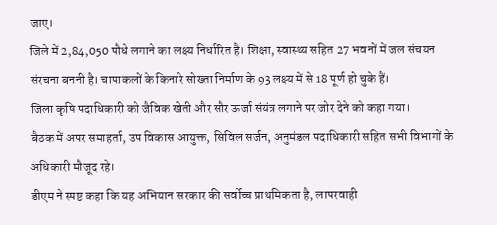जाए।
जिले में 2,84,050 पौधे लगाने का लक्ष्य निर्धारित है। शिक्षा, स्वास्थ्य सहित 27 भवनों में जल संचयन संरचना बननी है। चापाकलों के किनारे सोख्ता निर्माण के 93 लक्ष्य में से 18 पूर्ण हो चुके हैं।
जिला कृषि पदाधिकारी को जैविक खेती और सौर ऊर्जा संयंत्र लगाने पर जोर देने को कहा गया।
बैठक में अपर समाहर्ता, उप विकास आयुक्त, सिविल सर्जन, अनुमंडल पदाधिकारी सहित सभी विभागों के अधिकारी मौजूद रहे।
डीएम ने स्पष्ट कहा कि यह अभियान सरकार की सर्वोच्च प्राथमिकता है, लापरवाही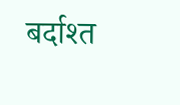बर्दाश्त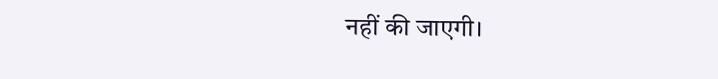नहीं की जाएगी।